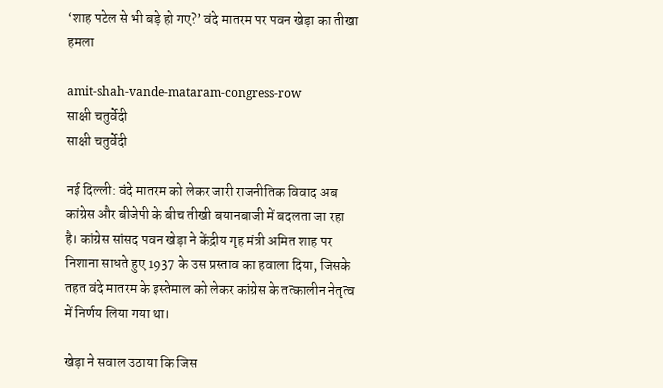‘शाह पटेल से भी बड़े हो गए?’ वंदे मातरम पर पवन खेड़ा का तीखा हमला

amit-shah-vande-mataram-congress-row
साक्षी चतुर्वेदी
साक्षी चतुर्वेदी

नई दिल्ली: वंदे मातरम को लेकर जारी राजनीतिक विवाद अब कांग्रेस और बीजेपी के बीच तीखी बयानबाजी में बदलता जा रहा है। कांग्रेस सांसद पवन खेड़ा ने केंद्रीय गृह मंत्री अमित शाह पर निशाना साधते हुए 1937 के उस प्रस्ताव का हवाला दिया, जिसके तहत वंदे मातरम के इस्तेमाल को लेकर कांग्रेस के तत्कालीन नेतृत्व में निर्णय लिया गया था।

खेड़ा ने सवाल उठाया कि जिस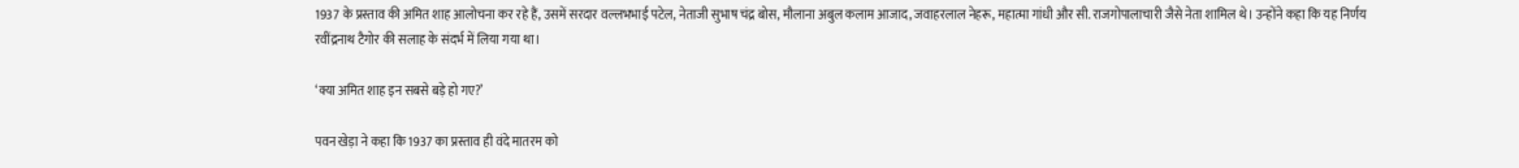1937 के प्रस्ताव की अमित शाह आलोचना कर रहे हैं, उसमें सरदार वल्लभभाई पटेल, नेताजी सुभाष चंद्र बोस, मौलाना अबुल कलाम आजाद, जवाहरलाल नेहरू, महात्मा गांधी और सी. राजगोपालाचारी जैसे नेता शामिल थे। उन्होंने कहा कि यह निर्णय रवींद्रनाथ टैगोर की सलाह के संदर्भ में लिया गया था।

‘क्या अमित शाह इन सबसे बड़े हो गए?’

पवन खेड़ा ने कहा कि 1937 का प्रस्ताव ही वंदे मातरम को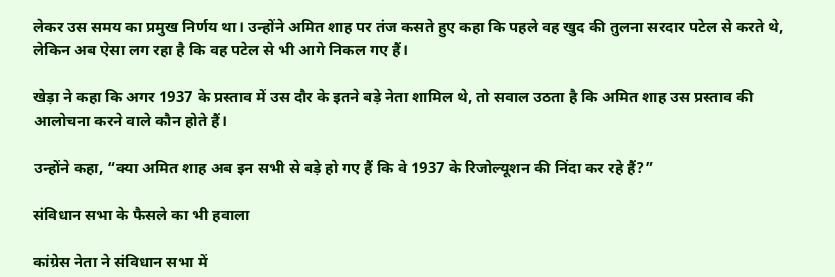लेकर उस समय का प्रमुख निर्णय था। उन्होंने अमित शाह पर तंज कसते हुए कहा कि पहले वह खुद की तुलना सरदार पटेल से करते थे, लेकिन अब ऐसा लग रहा है कि वह पटेल से भी आगे निकल गए हैं।

खेड़ा ने कहा कि अगर 1937 के प्रस्ताव में उस दौर के इतने बड़े नेता शामिल थे, तो सवाल उठता है कि अमित शाह उस प्रस्ताव की आलोचना करने वाले कौन होते हैं।

उन्होंने कहा, “क्या अमित शाह अब इन सभी से बड़े हो गए हैं कि वे 1937 के रिजोल्यूशन की निंदा कर रहे हैं?”

संविधान सभा के फैसले का भी हवाला

कांग्रेस नेता ने संविधान सभा में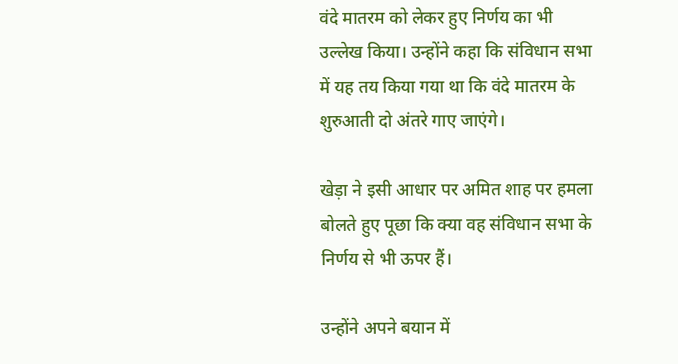वंदे मातरम को लेकर हुए निर्णय का भी उल्लेख किया। उन्होंने कहा कि संविधान सभा में यह तय किया गया था कि वंदे मातरम के शुरुआती दो अंतरे गाए जाएंगे।

खेड़ा ने इसी आधार पर अमित शाह पर हमला बोलते हुए पूछा कि क्या वह संविधान सभा के निर्णय से भी ऊपर हैं।

उन्होंने अपने बयान में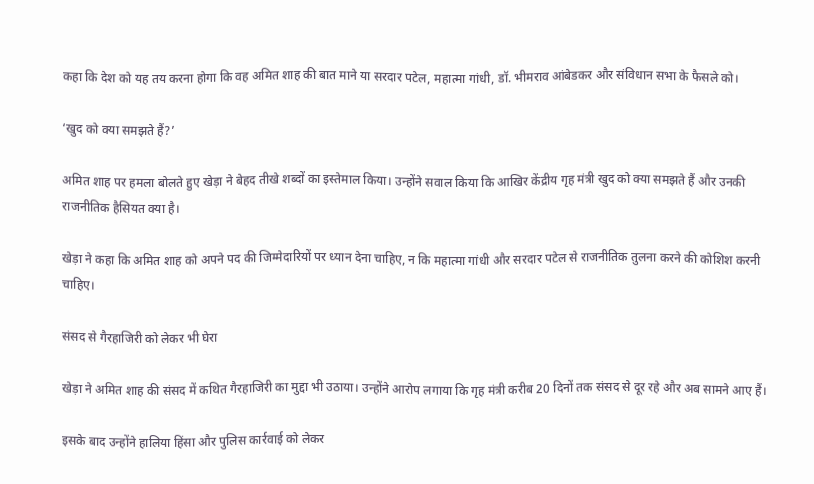कहा कि देश को यह तय करना होगा कि वह अमित शाह की बात माने या सरदार पटेल, महात्मा गांधी, डॉ. भीमराव आंबेडकर और संविधान सभा के फैसले को।

‘खुद को क्या समझते हैं?’

अमित शाह पर हमला बोलते हुए खेड़ा ने बेहद तीखे शब्दों का इस्तेमाल किया। उन्होंने सवाल किया कि आखिर केंद्रीय गृह मंत्री खुद को क्या समझते हैं और उनकी राजनीतिक हैसियत क्या है।

खेड़ा ने कहा कि अमित शाह को अपने पद की जिम्मेदारियों पर ध्यान देना चाहिए, न कि महात्मा गांधी और सरदार पटेल से राजनीतिक तुलना करने की कोशिश करनी चाहिए।

संसद से गैरहाजिरी को लेकर भी घेरा

खेड़ा ने अमित शाह की संसद में कथित गैरहाजिरी का मुद्दा भी उठाया। उन्होंने आरोप लगाया कि गृह मंत्री करीब 20 दिनों तक संसद से दूर रहे और अब सामने आए हैं।

इसके बाद उन्होंने हालिया हिंसा और पुलिस कार्रवाई को लेकर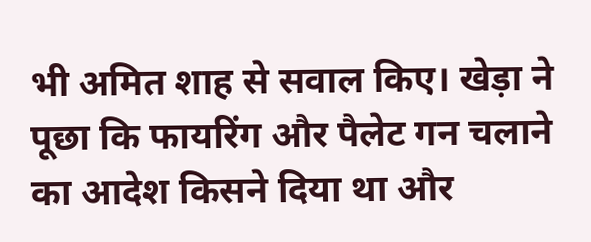भी अमित शाह से सवाल किए। खेड़ा ने पूछा कि फायरिंग और पैलेट गन चलाने का आदेश किसने दिया था और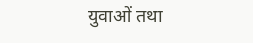युवाओं तथा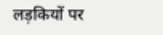लड़कियों पर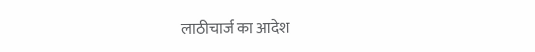लाठीचार्ज का आदेश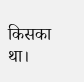किसका था।